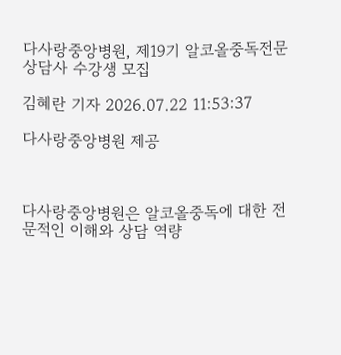다사랑중앙병원, 제19기 알코올중독전문상담사 수강생 모집

김혜란 기자 2026.07.22 11:53:37

다사랑중앙병원 제공



다사랑중앙병원은 알코올중독에 대한 전문적인 이해와 상담 역량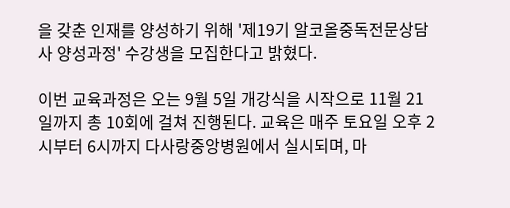을 갖춘 인재를 양성하기 위해 '제19기 알코올중독전문상담사 양성과정' 수강생을 모집한다고 밝혔다.

이번 교육과정은 오는 9월 5일 개강식을 시작으로 11월 21일까지 총 10회에 걸쳐 진행된다. 교육은 매주 토요일 오후 2시부터 6시까지 다사랑중앙병원에서 실시되며, 마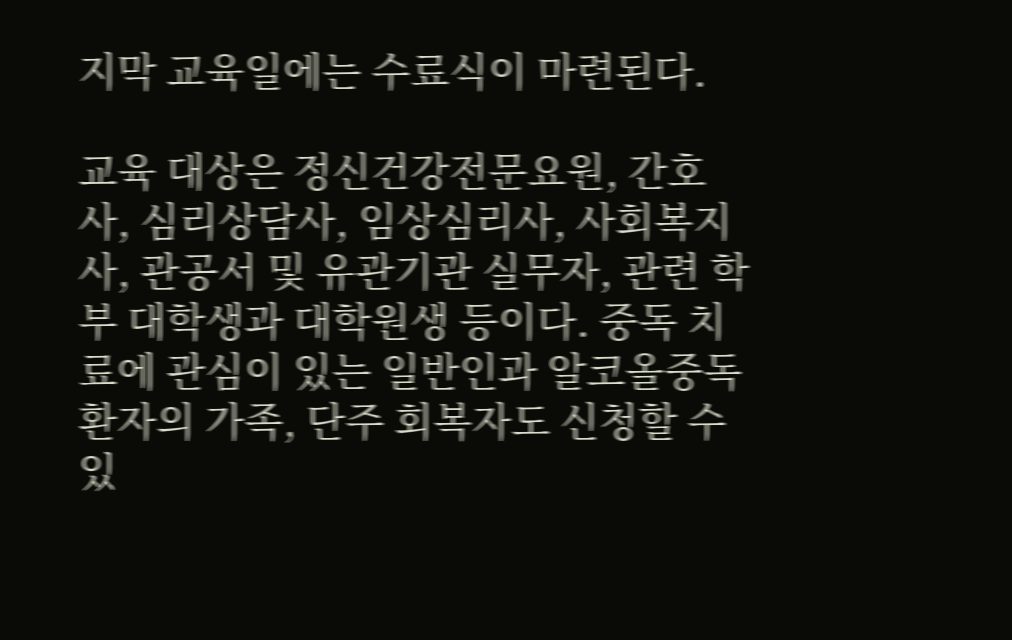지막 교육일에는 수료식이 마련된다.

교육 대상은 정신건강전문요원, 간호사, 심리상담사, 임상심리사, 사회복지사, 관공서 및 유관기관 실무자, 관련 학부 대학생과 대학원생 등이다. 중독 치료에 관심이 있는 일반인과 알코올중독 환자의 가족, 단주 회복자도 신청할 수 있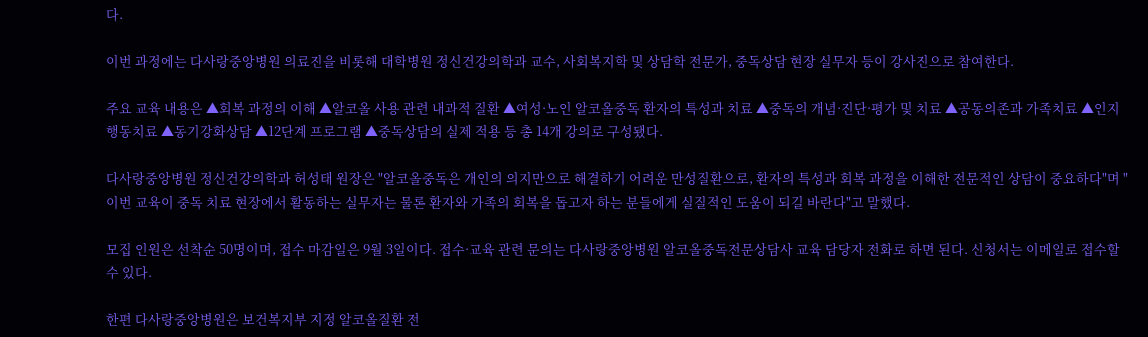다.

이번 과정에는 다사랑중앙병원 의료진을 비롯해 대학병원 정신건강의학과 교수, 사회복지학 및 상담학 전문가, 중독상담 현장 실무자 등이 강사진으로 참여한다.

주요 교육 내용은 ▲회복 과정의 이해 ▲알코올 사용 관련 내과적 질환 ▲여성·노인 알코올중독 환자의 특성과 치료 ▲중독의 개념·진단·평가 및 치료 ▲공동의존과 가족치료 ▲인지행동치료 ▲동기강화상담 ▲12단계 프로그램 ▲중독상담의 실제 적용 등 총 14개 강의로 구성됐다.

다사랑중앙병원 정신건강의학과 허성태 원장은 "알코올중독은 개인의 의지만으로 해결하기 어려운 만성질환으로, 환자의 특성과 회복 과정을 이해한 전문적인 상담이 중요하다"며 "이번 교육이 중독 치료 현장에서 활동하는 실무자는 물론 환자와 가족의 회복을 돕고자 하는 분들에게 실질적인 도움이 되길 바란다"고 말했다.

모집 인원은 선착순 50명이며, 접수 마감일은 9월 3일이다. 접수·교육 관련 문의는 다사랑중앙병원 알코올중독전문상담사 교육 담당자 전화로 하면 된다. 신청서는 이메일로 접수할 수 있다.

한편 다사랑중앙병원은 보건복지부 지정 알코올질환 전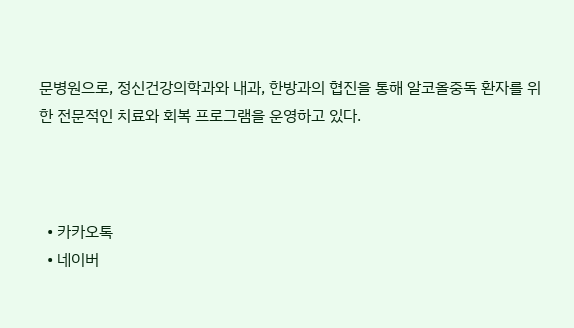문병원으로, 정신건강의학과와 내과, 한방과의 협진을 통해 알코올중독 환자를 위한 전문적인 치료와 회복 프로그램을 운영하고 있다.



  • 카카오톡
  • 네이버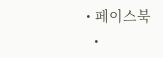• 페이스북
  •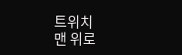트위치
맨 위로